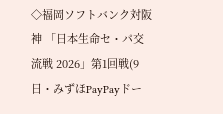◇福岡ソフトバンク対阪神 「日本生命セ・パ交流戦 2026」第1回戦(9日・みずほPayPayドー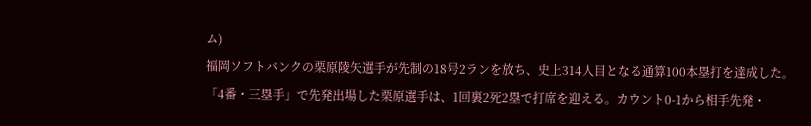ム)
福岡ソフトバンクの栗原陵矢選手が先制の18号2ランを放ち、史上314人目となる通算100本塁打を達成した。
「4番・三塁手」で先発出場した栗原選手は、1回裏2死2塁で打席を迎える。カウント0-1から相手先発・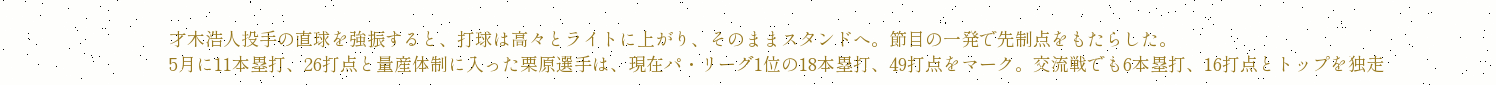才木浩人投手の直球を強振すると、打球は高々とライトに上がり、そのままスタンドへ。節目の一発で先制点をもたらした。
5月に11本塁打、26打点と量産体制に入った栗原選手は、現在パ・リーグ1位の18本塁打、49打点をマーク。交流戦でも6本塁打、16打点とトップを独走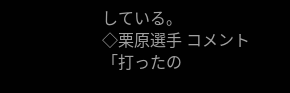している。
◇栗原選手 コメント
「打ったの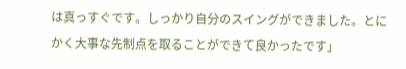は真っすぐです。しっかり自分のスイングができました。とにかく大事な先制点を取ることができて良かったです」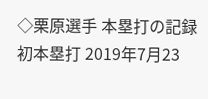◇栗原選手 本塁打の記録
初本塁打 2019年7月23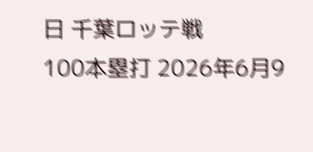日 千葉ロッテ戦
100本塁打 2026年6月9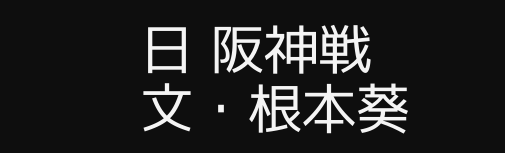日 阪神戦
文・根本葵